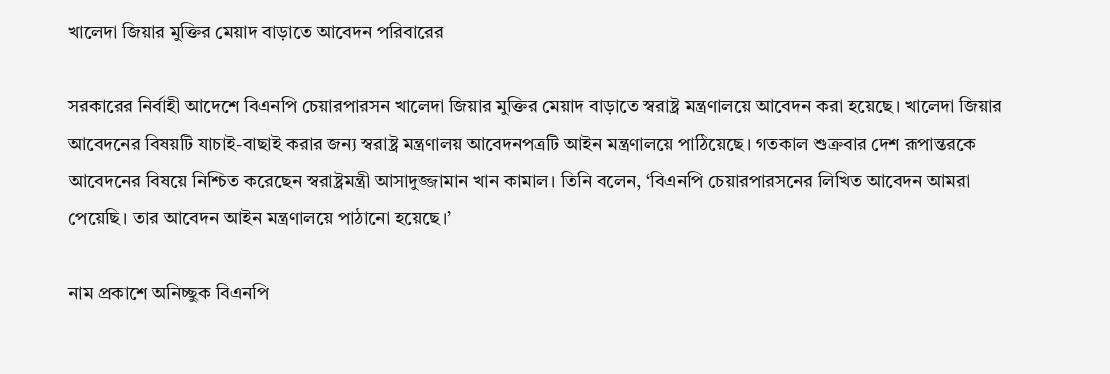খালেদা জিয়ার মুক্তির মেয়াদ বাড়াতে আবেদন পরিবারের

সরকারের নির্বাহী আদেশে বিএনপি চেয়ারপারসন খালেদা জিয়ার মুক্তির মেয়াদ বাড়াতে স্বরাষ্ট্র মন্ত্রণালয়ে আবেদন করা হয়েছে। খালেদা জিয়ার আবেদনের বিষয়টি যাচাই-বাছাই করার জন্য স্বরাষ্ট্র মন্ত্রণালয় আবেদনপত্রটি আইন মন্ত্রণালয়ে পাঠিয়েছে। গতকাল শুক্রবার দেশ রূপান্তরকে আবেদনের বিষয়ে নিশ্চিত করেছেন স্বরাষ্ট্রমন্ত্রী আসাদুজ্জামান খান কামাল। তিনি বলেন, ‘বিএনপি চেয়ারপারসনের লিখিত আবেদন আমরা পেয়েছি। তার আবেদন আইন মন্ত্রণালয়ে পাঠানো হয়েছে।’

নাম প্রকাশে অনিচ্ছুক বিএনপি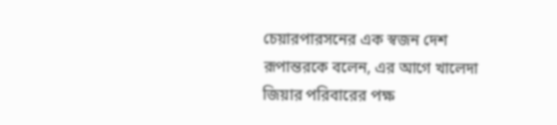চেয়ারপারসনের এক স্বজন দেশ রূপান্তরকে বলেন, এর আগে খালেদা জিয়ার পরিবারের পক্ষ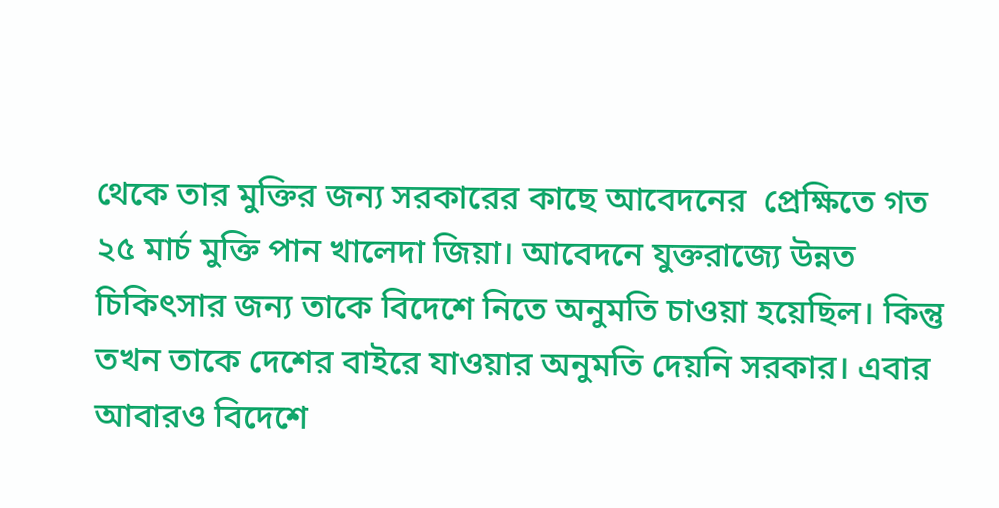থেকে তার মুক্তির জন্য সরকারের কাছে আবেদনের  প্রেক্ষিতে গত ২৫ মার্চ মুক্তি পান খালেদা জিয়া। আবেদনে যুক্তরাজ্যে উন্নত চিকিৎসার জন্য তাকে বিদেশে নিতে অনুমতি চাওয়া হয়েছিল। কিন্তু তখন তাকে দেশের বাইরে যাওয়ার অনুমতি দেয়নি সরকার। এবার আবারও বিদেশে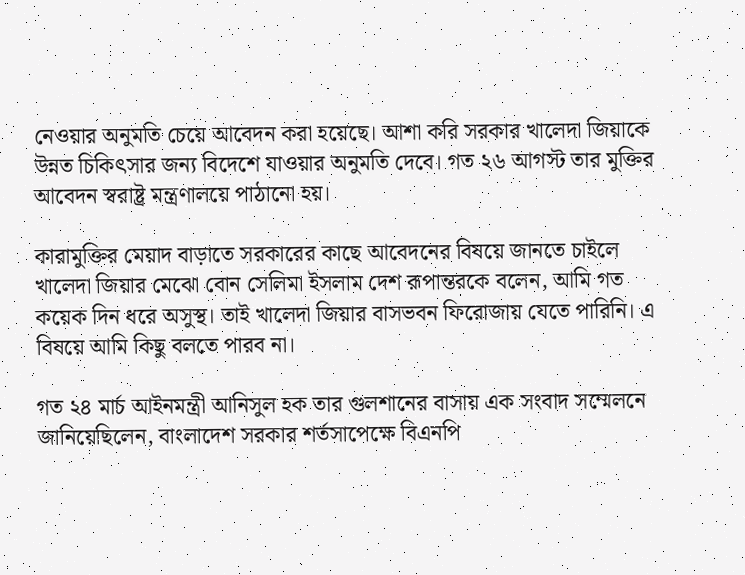নেওয়ার অনুমতি চেয়ে আবেদন করা হয়েছে। আশা করি সরকার খালেদা জিয়াকে উন্নত চিকিৎসার জন্য বিদেশে যাওয়ার অনুমতি দেবে। গত ২৬ আগস্ট তার মুক্তির আবেদন স্বরাষ্ট্র মন্ত্রণালয়ে পাঠানো হয়।

কারামুক্তির মেয়াদ বাড়াতে সরকারের কাছে আবেদনের বিষয়ে জানতে চাইলে খালেদা জিয়ার মেঝো বোন সেলিমা ইসলাম দেশ রূপান্তরকে বলেন, আমি গত কয়েক দিন ধরে অসুস্থ। তাই খালেদা জিয়ার বাসভবন ফিরোজায় যেতে পারিনি। এ বিষয়ে আমি কিছু বলতে পারব না।

গত ২৪ মার্চ আইনমন্ত্রী আনিসুল হক তার গুলশানের বাসায় এক সংবাদ সম্মেলনে জানিয়েছিলেন, বাংলাদেশ সরকার শর্তসাপেক্ষে বিএনপি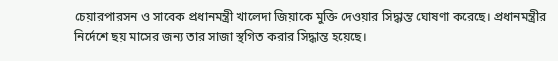চেয়ারপারসন ও সাবেক প্রধানমন্ত্রী খালেদা জিয়াকে মুক্তি দেওয়ার সিদ্ধান্ত ঘোষণা করেছে। প্রধানমন্ত্রীর নির্দেশে ছয় মাসের জন্য তার সাজা স্থগিত করার সিদ্ধান্ত হয়েছে।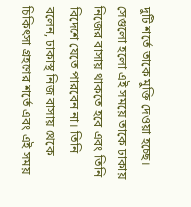দুটি শর্তে তাকে মুক্তি দেওয়া হচ্ছে। সেগুলো হলো এই সময়ে তাকে ঢাকায় নিজের বাসায় থাকতে হবে এবং তিনি বিদেশে যেতে পারবেন না। তিনি বলেন, ঢাকাস্থ নিজ বাসায় থেকে চিকিৎসা গ্রহণের শর্তে এবং এই সময়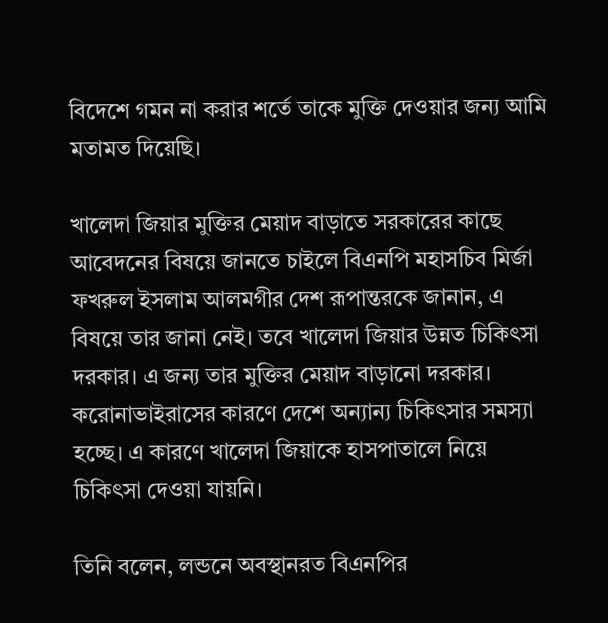বিদেশে গমন না করার শর্তে তাকে মুক্তি দেওয়ার জন্য আমি মতামত দিয়েছি।

খালেদা জিয়ার মুক্তির মেয়াদ বাড়াতে সরকারের কাছে আবেদনের বিষয়ে জানতে চাইলে বিএনপি মহাসচিব মির্জা ফখরুল ইসলাম আলমগীর দেশ রূপান্তরকে জানান, এ বিষয়ে তার জানা নেই। তবে খালেদা জিয়ার উন্নত চিকিৎসা দরকার। এ জন্য তার মুক্তির মেয়াদ বাড়ানো দরকার। করোনাভাইরাসের কারণে দেশে অন্যান্য চিকিৎসার সমস্যা হচ্ছে। এ কারণে খালেদা জিয়াকে হাসপাতালে নিয়ে চিকিৎসা দেওয়া যায়নি।

তিনি বলেন, লন্ডনে অবস্থানরত বিএনপির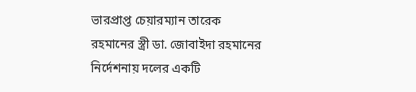ভারপ্রাপ্ত চেয়ারম্যান তারেক রহমানের স্ত্রী ডা. জোবাইদা রহমানের নির্দেশনায় দলের একটি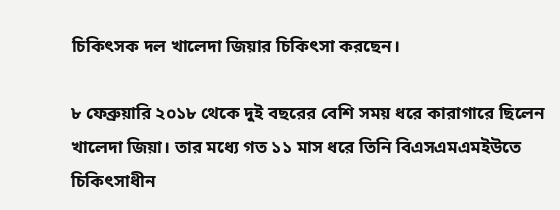চিকিৎসক দল খালেদা জিয়ার চিকিৎসা করছেন।

৮ ফেব্রুয়ারি ২০১৮ থেকে দুই বছরের বেশি সময় ধরে কারাগারে ছিলেন খালেদা জিয়া। তার মধ্যে গত ১১ মাস ধরে তিনি বিএসএমএমইউতে চিকিৎসাধীন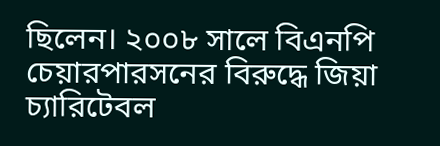ছিলেন। ২০০৮ সালে বিএনপি চেয়ারপারসনের বিরুদ্ধে জিয়া চ্যারিটেবল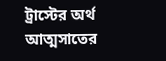ট্রাস্টের অর্থ আত্মসাতের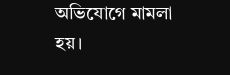অভিযোগে মামলা হয়।